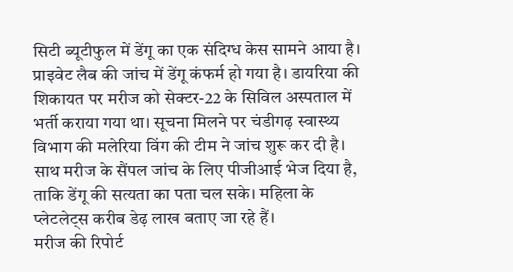सिटी ब्यूटीफुल में डेंगू का एक संदिग्ध केस सामने आया है। प्राइवेट लैब की जांच में डेंगू कंफर्म हो गया है। डायरिया की शिकायत पर मरीज को सेक्टर-22 के सिविल अस्पताल में भर्ती कराया गया था। सूचना मिलने पर चंडीगढ़ स्वास्थ्य विभाग की मलेरिया विंग की टीम ने जांच शुरू कर दी है। साथ मरीज के सैंपल जांच के लिए पीजीआई भेज दिया है, ताकि डेंगू की सत्यता का पता चल सके। महिला के प्लेटलेट्स करीब डेढ़ लाख बताए जा रहे हैं।
मरीज की रिपोर्ट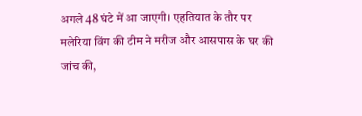अगले 48 घंटे में आ जाएगी। एहतियात के तौर पर मलेरिया विंग की टीम ने मरीज और आसपास के घर की जांच की,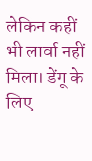लेकिन कहीं भी लार्वा नहीं मिला। डेंगू के लिए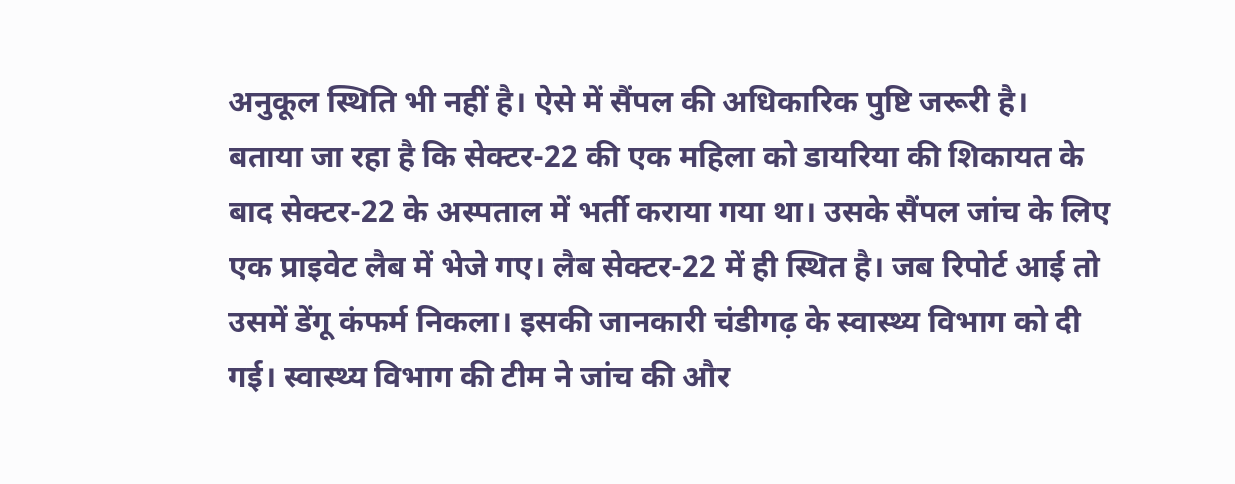अनुकूल स्थिति भी नहीं है। ऐसे में सैंपल की अधिकारिक पुष्टि जरूरी है।
बताया जा रहा है कि सेक्टर-22 की एक महिला को डायरिया की शिकायत के बाद सेक्टर-22 के अस्पताल में भर्ती कराया गया था। उसके सैंपल जांच के लिए एक प्राइवेट लैब में भेजे गए। लैब सेक्टर-22 में ही स्थित है। जब रिपोर्ट आई तो उसमें डेंगू कंफर्म निकला। इसकी जानकारी चंडीगढ़ के स्वास्थ्य विभाग को दी गई। स्वास्थ्य विभाग की टीम ने जांच की और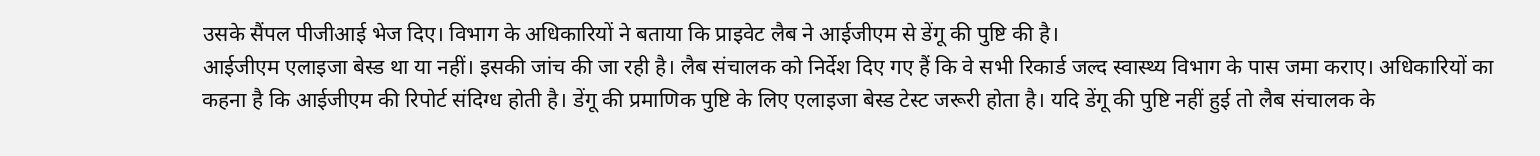उसके सैंपल पीजीआई भेज दिए। विभाग के अधिकारियों ने बताया कि प्राइवेट लैब ने आईजीएम से डेंगू की पुष्टि की है।
आईजीएम एलाइजा बेस्ड था या नहीं। इसकी जांच की जा रही है। लैब संचालक को निर्देश दिए गए हैं कि वे सभी रिकार्ड जल्द स्वास्थ्य विभाग के पास जमा कराए। अधिकारियों का कहना है कि आईजीएम की रिपोर्ट संदिग्ध होती है। डेंगू की प्रमाणिक पुष्टि के लिए एलाइजा बेस्ड टेस्ट जरूरी होता है। यदि डेंगू की पुष्टि नहीं हुई तो लैब संचालक के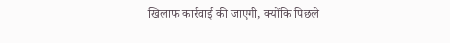खिलाफ कार्रवाई की जाएगी, क्योंकि पिछले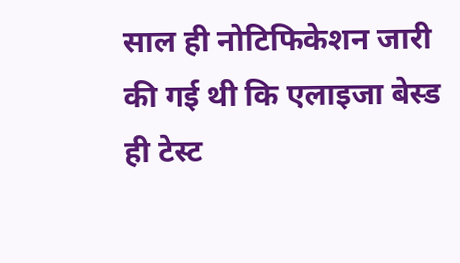साल ही नोटिफिकेशन जारी की गई थी कि एलाइजा बेस्ड ही टेस्ट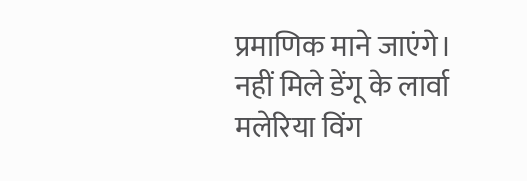प्रमाणिक माने जाएंगे।
नहीं मिले डेंगू के लार्वा
मलेरिया विंग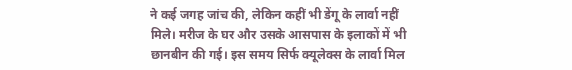ने कई जगह जांच की, लेकिन कहीं भी डेंगू के लार्वा नहीं मिले। मरीज के घर और उसके आसपास के इलाकों में भी छानबीन की गई। इस समय सिर्फ क्यूलेक्स के लार्वा मिल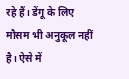रहे हैं। डेंगू के लिए मौसम भी अनुकूल नहीं है। ऐसे में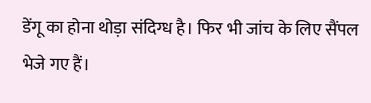डेंगू का होना थोड़ा संदिग्ध है। फिर भी जांच के लिए सैंपल भेजे गए हैं।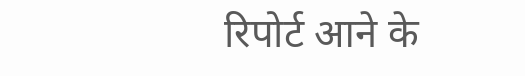रिपोर्ट आने के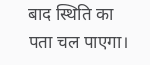बाद स्थिति का पता चल पाएगा।